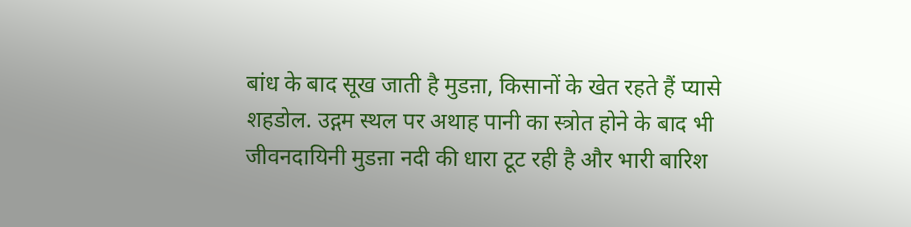बांध के बाद सूख जाती है मुडऩा, किसानों के खेत रहते हैं प्यासे
शहडोल. उद्गम स्थल पर अथाह पानी का स्त्रोत होने के बाद भी जीवनदायिनी मुडऩा नदी की धारा टूट रही है और भारी बारिश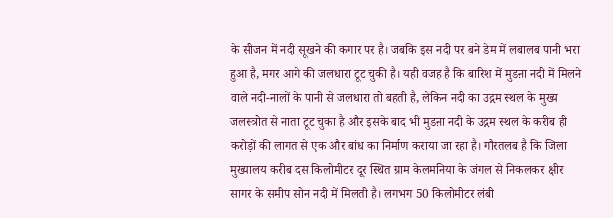के सीजन में नदी सूखने की कगार पर है। जबकि इस नदी पर बने डेम में लबालब पानी भरा हुआ है, मगर आगे की जलधारा टूट चुकी है। यही वजह है कि बारिश में मुडऩा नदी में मिलने वाले नदी-नालों के पानी से जलधारा तो बहती है, लेकिन नदी का उद्गम स्थल के मुख्य जलस्त्रोत से नाता टूट चुका है और इसके बाद भी मुडऩा नदी के उद्गम स्थल के करीब ही करोड़ों की लागत से एक और बांध का निर्माण कराया जा रहा है। गौरतलब है कि जिला मुख्यालय करीब दस किलोमीटर दूर स्थित ग्राम केलमनिया के जंगल से निकलकर क्षीर सागर के समीप सोन नदी में मिलती है। लगभग 50 किलोमीटर लंबी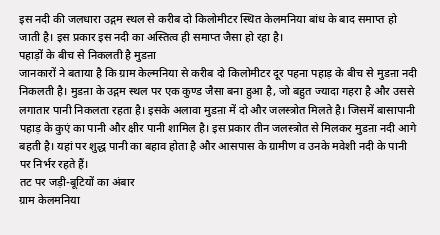इस नदी की जलधारा उद्गम स्थल से करीब दो किलोमीटर स्थित केलमनिया बांध के बाद समाप्त हो जाती है। इस प्रकार इस नदी का अस्तित्व ही समाप्त जैसा हो रहा है।
पहाड़ों के बीच से निकलती है मुडऩा
जानकारों ने बताया है कि ग्राम केल्मनिया से करीब दो किलोमीटर दूर पहना पहाड़ के बीच से मुडऩा नदी निकलती है। मुडऩा के उद्गम स्थल पर एक कुण्ड जैसा बना हुआ है, जो बहुत ज्यादा गहरा है और उससे लगातार पानी निकलता रहता है। इसके अलावा मुडऩा में दो और जलस्त्रोत मिलते है। जिसमें बासापानी पहाड़ के कुएं का पानी और क्षीर पानी शामिल है। इस प्रकार तीन जलस्त्रोत से मिलकर मुडऩा नदी आगे बहती है। यहां पर शुद्ध पानी का बहाव होता है और आसपास के ग्रामीण व उनके मवेशी नदी के पानी पर निर्भर रहते हैं।
तट पर जड़ी-बूटियों का अंबार
ग्राम केलमनिया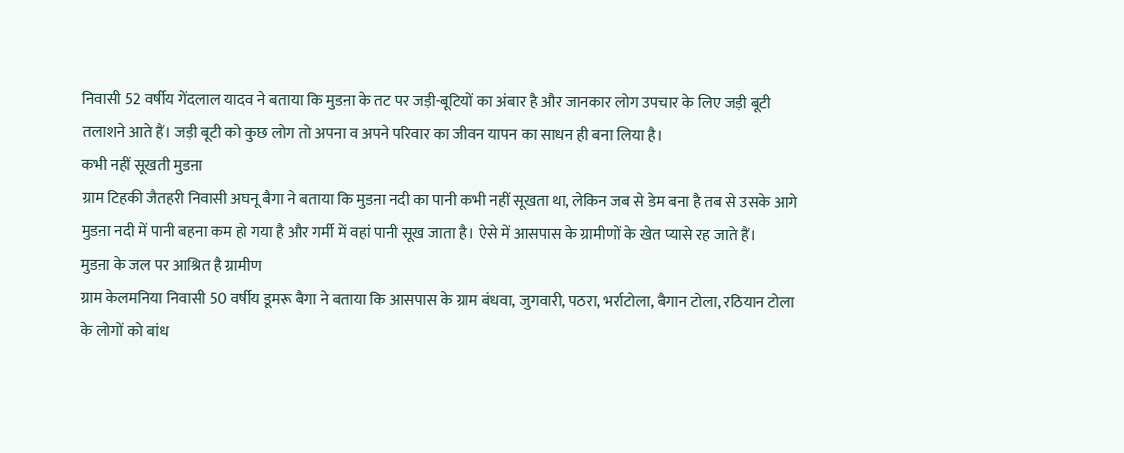निवासी 52 वर्षीय गेंदलाल यादव ने बताया कि मुडऩा के तट पर जड़ी-बूटियों का अंबार है और जानकार लोग उपचार के लिए जड़ी बूटी तलाशने आते हैं। जड़ी बूटी को कुछ लोग तो अपना व अपने परिवार का जीवन यापन का साधन ही बना लिया है।
कभी नहीं सूखती मुडऩा
ग्राम टिहकी जैतहरी निवासी अघनू बैगा ने बताया कि मुडऩा नदी का पानी कभी नहीं सूखता था, लेकिन जब से डेम बना है तब से उसके आगे मुडऩा नदी में पानी बहना कम हो गया है और गर्मी में वहां पानी सूख जाता है। ऐसे में आसपास के ग्रामीणों के खेत प्यासे रह जाते हैं।
मुडऩा के जल पर आश्रित है ग्रामीण
ग्राम केलमनिया निवासी 50 वर्षीय डूमरू बैगा ने बताया कि आसपास के ग्राम बंधवा, जुगवारी, पठरा, भर्राटोला, बैगान टोला, रठियान टोला के लोगों को बांध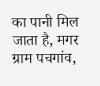का पानी मिल जाता है, मगर ग्राम पचगांव,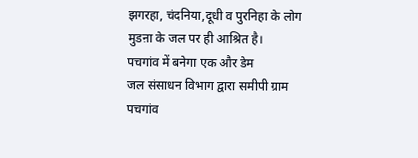झगरहा, चंदनिया,दूधी व पुरनिहा के लोग मुडऩा के जल पर ही आश्रित है।
पचगांव में बनेगा एक और डेम
जल संसाधन विभाग द्वारा समीपी ग्राम पचगांव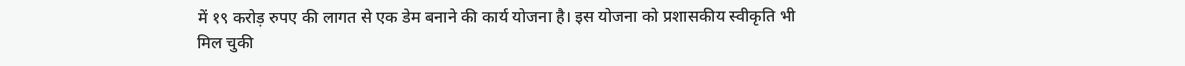में १९ करोड़ रुपए की लागत से एक डेम बनाने की कार्य योजना है। इस योजना को प्रशासकीय स्वीकृति भी मिल चुकी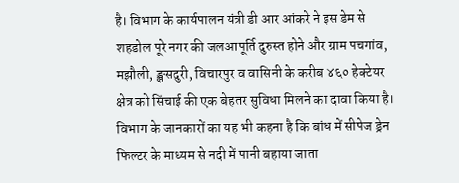है। विभाग के कार्यपालन यंत्री डी आर आंकरे ने इस डेम से शहडोल पूरे नगर की जलआपूर्ति दुरुस्त होने और ग्राम पचगांव, मझौली, ङ्क्षसदुरी, विचारपुर व वासिनी के करीब ४६० हेक्टेयर क्षेत्र को सिंचाई की एक बेहतर सुविधा मिलने का दावा किया है। विभाग के जानकारों का यह भी कहना है कि बांध में सीपेज ड्रेन फिल्टर के माध्यम से नदी में पानी बहाया जाता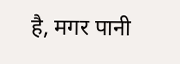है, मगर पानी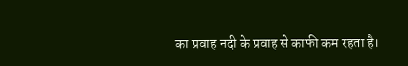का प्रवाह नदी के प्रवाह से काफी कम रहता है।